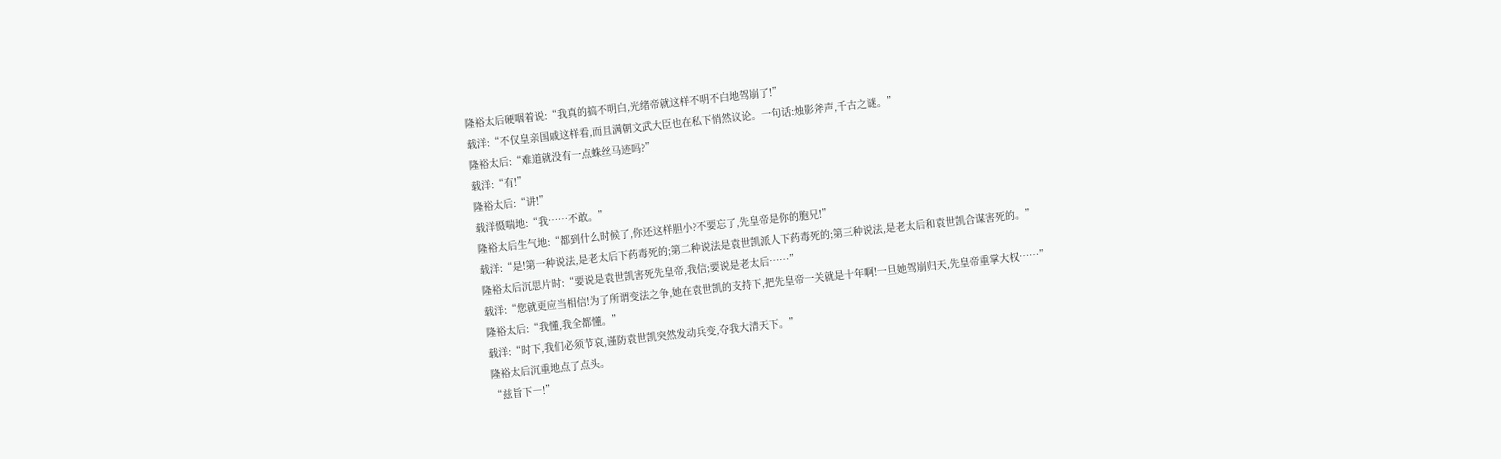隆裕太后硬咽着说:“我真的搞不明白,光绪帝就这样不明不白地驾崩了!”
载洋:“不仅皇亲国戚这样看,而且满朝文武大臣也在私下悄然议论。一句话:烛影斧声,千古之谜。”
隆裕太后:“难道就没有一点蛛丝马迹吗?”
载洋:“有!”
隆裕太后:“讲!”
载洋慑喘地:“我……不敢。”
隆裕太后生气地:“都到什么时候了,你还这样胆小?不要忘了,先皇帝是你的胞兄!”
载洋:“是!第一种说法,是老太后下药毒死的;第二种说法是袁世凯派人下药毒死的;第三种说法,是老太后和袁世凯合谋害死的。”
隆裕太后沉思片时:“要说是袁世凯害死先皇帝,我信;要说是老太后……”
载洋:“您就更应当相信!为了所谓变法之争,她在袁世凯的支持下,把先皇帝一关就是十年啊!一旦她驾崩归天,先皇帝重掌大权……”
隆裕太后:“我懂,我全都懂。”
载洋:“时下,我们必须节哀,谨防袁世凯突然发动兵变,夺我大清天下。”
隆裕太后沉重地点了点头。
“兹旨下―!”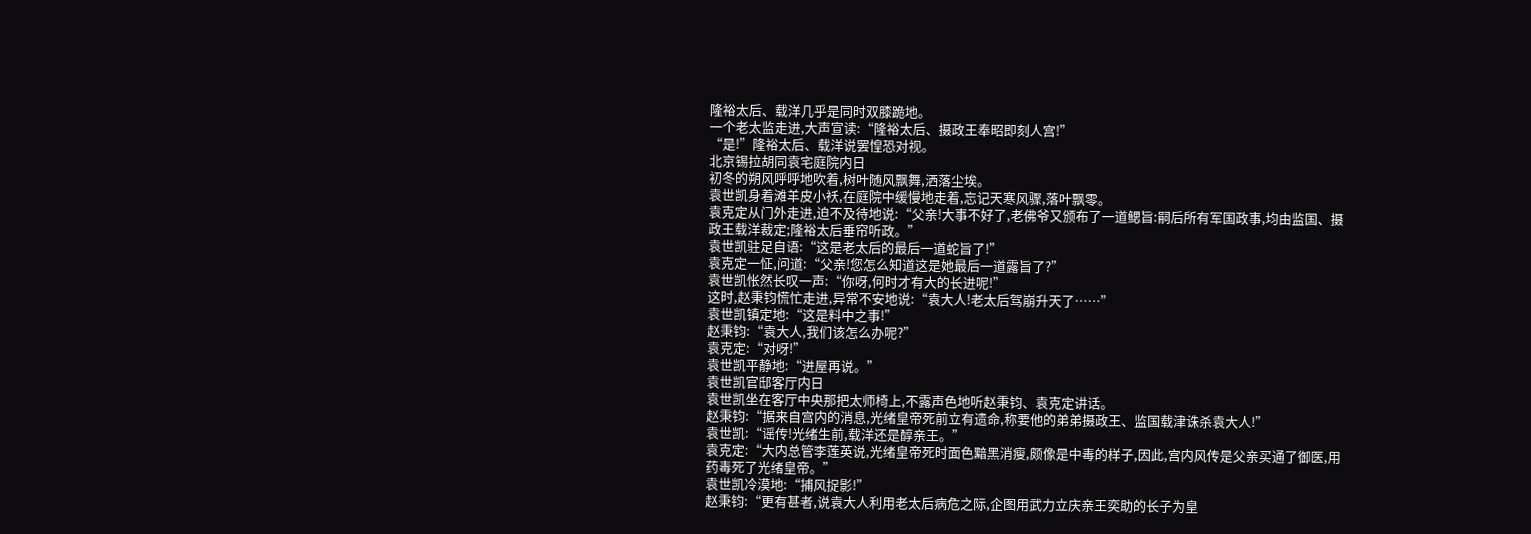隆裕太后、载洋几乎是同时双膝跪地。
一个老太监走进,大声宣读:“隆裕太后、摄政王奉昭即刻人宫!”
“是!”隆裕太后、载洋说罢惶恐对视。
北京锡拉胡同袁宅庭院内日
初冬的朔风呼呼地吹着,树叶随风飘舞,洒落尘埃。
袁世凯身着滩羊皮小袄,在庭院中缓慢地走着,忘记天寒风骤,落叶飘零。
袁克定从门外走进,迫不及待地说:“父亲!大事不好了,老佛爷又颁布了一道鳃旨:嗣后所有军国政事,均由监国、摄政王载洋裁定;隆裕太后垂帘听政。”
袁世凯驻足自语:“这是老太后的最后一道蛇旨了!”
袁克定一怔,问道:“父亲!您怎么知道这是她最后一道露旨了?”
袁世凯怅然长叹一声:“你呀,何时才有大的长进呢!”
这时,赵秉钧慌忙走进,异常不安地说:“袁大人!老太后驾崩升天了……”
袁世凯镇定地:“这是料中之事!”
赵秉钧:“袁大人,我们该怎么办呢?”
袁克定:“对呀!”
袁世凯平静地:“进屋再说。”
袁世凯官邸客厅内日
袁世凯坐在客厅中央那把太师椅上,不露声色地听赵秉钧、袁克定讲话。
赵秉钧:“据来自宫内的消息,光绪皇帝死前立有遗命,称要他的弟弟摄政王、监国载津诛杀袁大人!”
袁世凯:“谣传!光绪生前,载洋还是醇亲王。”
袁克定:“大内总管李莲英说,光绪皇帝死时面色黯黑消瘦,颇像是中毒的样子,因此,宫内风传是父亲买通了御医,用药毒死了光绪皇帝。”
袁世凯冷漠地:“捕风捉影!”
赵秉钧:“更有甚者,说袁大人利用老太后病危之际,企图用武力立庆亲王奕助的长子为皇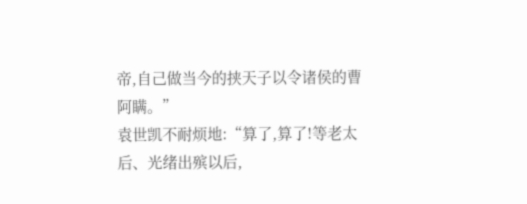帝,自己做当今的挟天子以令诸侯的曹阿瞒。”
袁世凯不耐烦地:“算了,算了!等老太后、光绪出殡以后,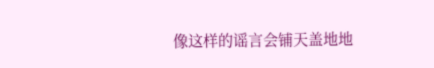像这样的谣言会铺天盖地地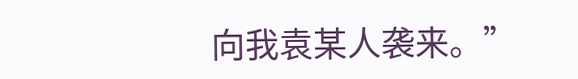向我袁某人袭来。”